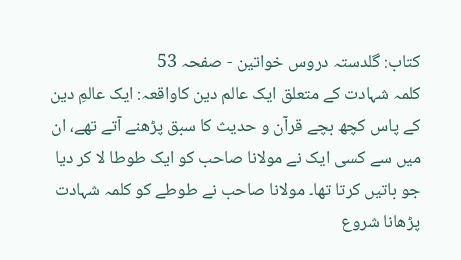کتاب: گلدستہ دروس خواتین - صفحہ 53
کلمہ شہادت کے متعلق ایک عالم دین کاواقعہ: ایک عالمِ دین کے پاس کچھ بچے قرآن و حدیث کا سبق پڑھنے آتے تھے، ان میں سے کسی ایک نے مولانا صاحب کو ایک طوطا لا کر دیا جو باتیں کرتا تھا۔ مولانا صاحب نے طوطے کو کلمہ شہادت پڑھانا شروع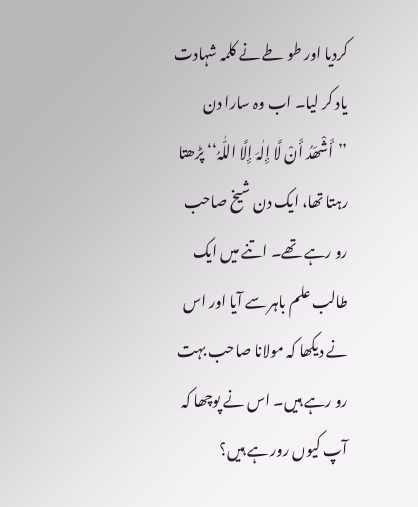کردیا اور طو طے نے کلمہ شہادت یاد کر لیا۔ اب وہ سارا دن ’’أَشْھَدُ أَنْ لَّا إِلٰہَ إِلَّا اللّٰہُ‘‘ پڑھتا رہتا تھا، ایک دن شیخ صاحب رو رہے تھے۔ اتنے میں ایک طالب علم باہر سے آیا اور اس نے دیکھا کہ مولانا صاحب بہت رو رہے ہیں۔ اس نے پوچھا کہ آپ کیوں رور ہے ہیں؟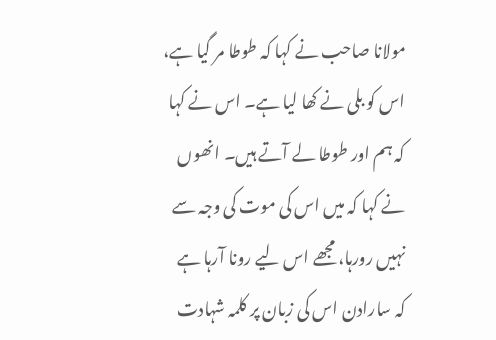مولانا صاحب نے کہا کہ طوطا مر گیا ہے، اس کو بلی نے کھا لیا ہے۔ اس نے کہا کہ ہم اور طوطا لے آتے ہیں۔ انھوں نے کہا کہ میں اس کی موت کی وجہ سے نہیں رورہا، مجھے اس لیے رونا آرہا ہے کہ سارادن اس کی زبان پر کلمہ شہادت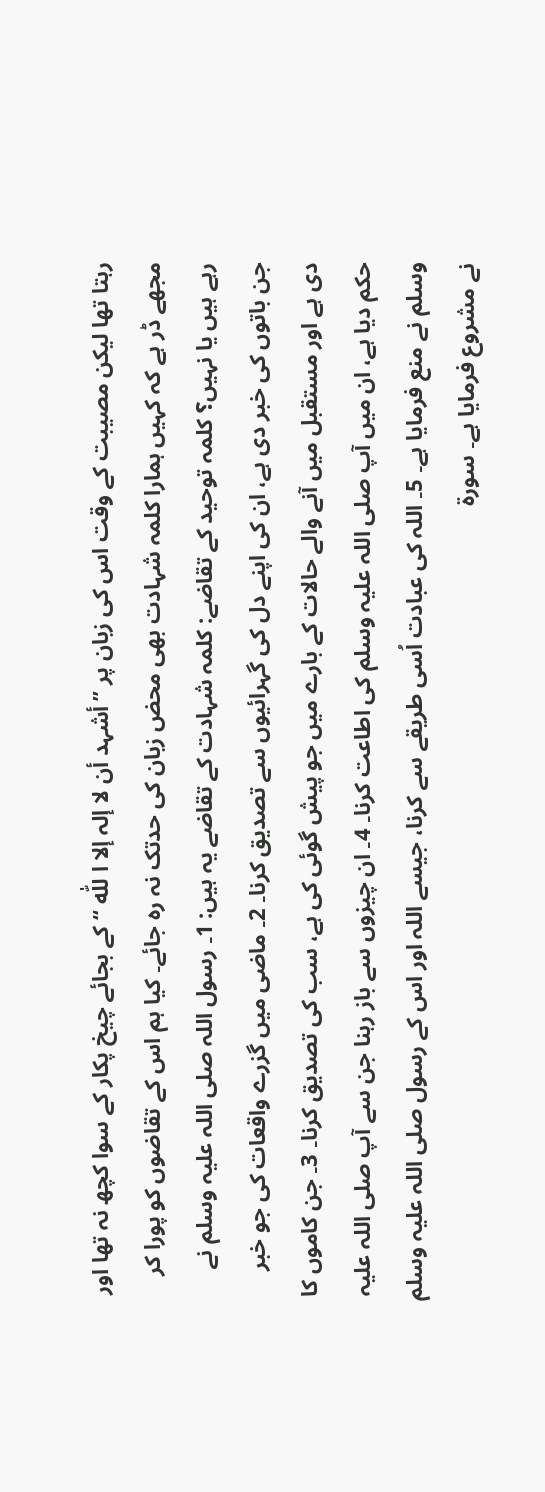رہتا تھا لیکن مصیبت کے وقت اس کی زبان پر ’’أشہد أن لا إلہ إلا ا للّٰه ‘‘ کے بجائے چیخ پکار کے سوا کچھ نہ تھا اور مجھے ڈر ہے کہ کہیں ہمارا کلمہ شہادت بھی محض زبان کی حدتک نہ رہ جائے۔ کیا ہم اس کے تقاضوں کو پورا کر رہے ہیں یا نہیں؟ کلمہ توحید کے تقاضے: کلمہ شہادت کے تقاضے یہ ہیں: 1۔ رسول اللہ صلی اللہ علیہ وسلم نے جن باتوں کی خبر دی ہے، ان کی اپنے دل کی گہرائیوں سے تصدیق کرنا۔ 2۔ ماضی میں گزرے واقعات کی جو خبر دی ہے اور مستقبل میں آنے والے حالات کے بارے میں جو پیش گوئی کی ہے، سب کی تصدیق کرنا۔ 3۔ جن کاموں کا حکم دیا ہے، ان میں آپ صلی اللہ علیہ وسلم کی اطاعت کرنا۔ 4۔ ان چیزوں سے باز رہنا جن سے آپ صلی اللہ علیہ وسلم نے منع فرمایا ہے۔ 5۔ اللہ کی عبادت اُسی طریقے سے کرنا، جیسے اللہ اور اس کے رسول صلی اللہ علیہ وسلم نے مشروع فرمایا ہے۔ سورۃ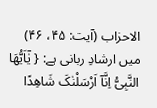الاحزاب (آیت: ۴۵، ۴۶) میں ارشادِ ربانی ہے: { یٰٓاَیُّھَا النَّبِیُّ اِنَّآ اَرْسَلْنٰکَ شَاھِدًا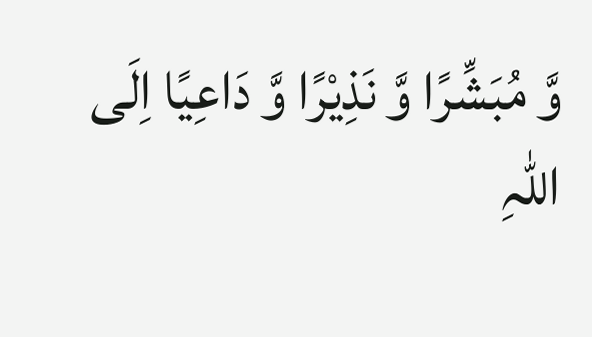وَّ مُبَشِّرًا وَّ نَذِیْرًا وَّ دَاعِیًا اِلَی اللّٰہِ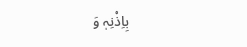بِاِذْنِہٖ وَ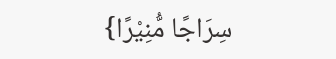سِرَاجًا مُّنِیْرًا}